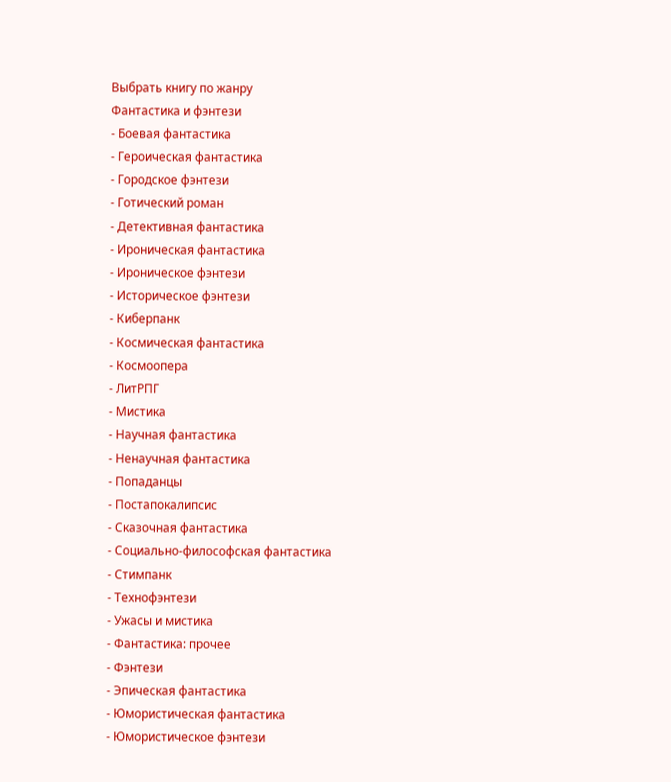Выбрать книгу по жанру
Фантастика и фэнтези
- Боевая фантастика
- Героическая фантастика
- Городское фэнтези
- Готический роман
- Детективная фантастика
- Ироническая фантастика
- Ироническое фэнтези
- Историческое фэнтези
- Киберпанк
- Космическая фантастика
- Космоопера
- ЛитРПГ
- Мистика
- Научная фантастика
- Ненаучная фантастика
- Попаданцы
- Постапокалипсис
- Сказочная фантастика
- Социально-философская фантастика
- Стимпанк
- Технофэнтези
- Ужасы и мистика
- Фантастика: прочее
- Фэнтези
- Эпическая фантастика
- Юмористическая фантастика
- Юмористическое фэнтези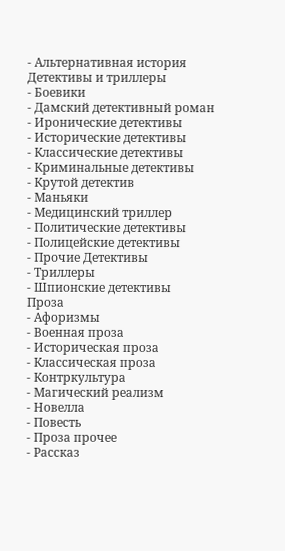- Альтернативная история
Детективы и триллеры
- Боевики
- Дамский детективный роман
- Иронические детективы
- Исторические детективы
- Классические детективы
- Криминальные детективы
- Крутой детектив
- Маньяки
- Медицинский триллер
- Политические детективы
- Полицейские детективы
- Прочие Детективы
- Триллеры
- Шпионские детективы
Проза
- Афоризмы
- Военная проза
- Историческая проза
- Классическая проза
- Контркультура
- Магический реализм
- Новелла
- Повесть
- Проза прочее
- Рассказ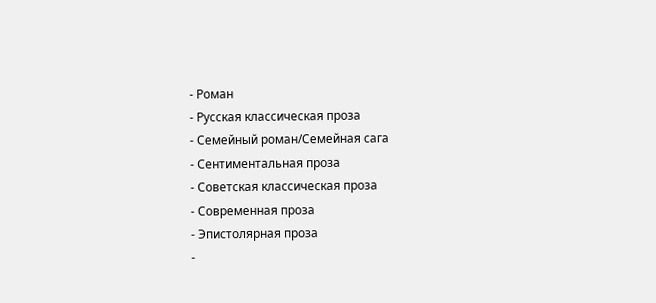- Роман
- Русская классическая проза
- Семейный роман/Семейная сага
- Сентиментальная проза
- Советская классическая проза
- Современная проза
- Эпистолярная проза
-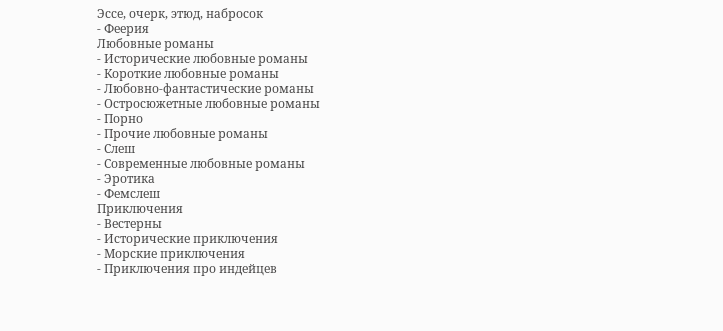Эссе, очерк, этюд, набросок
- Феерия
Любовные романы
- Исторические любовные романы
- Короткие любовные романы
- Любовно-фантастические романы
- Остросюжетные любовные романы
- Порно
- Прочие любовные романы
- Слеш
- Современные любовные романы
- Эротика
- Фемслеш
Приключения
- Вестерны
- Исторические приключения
- Морские приключения
- Приключения про индейцев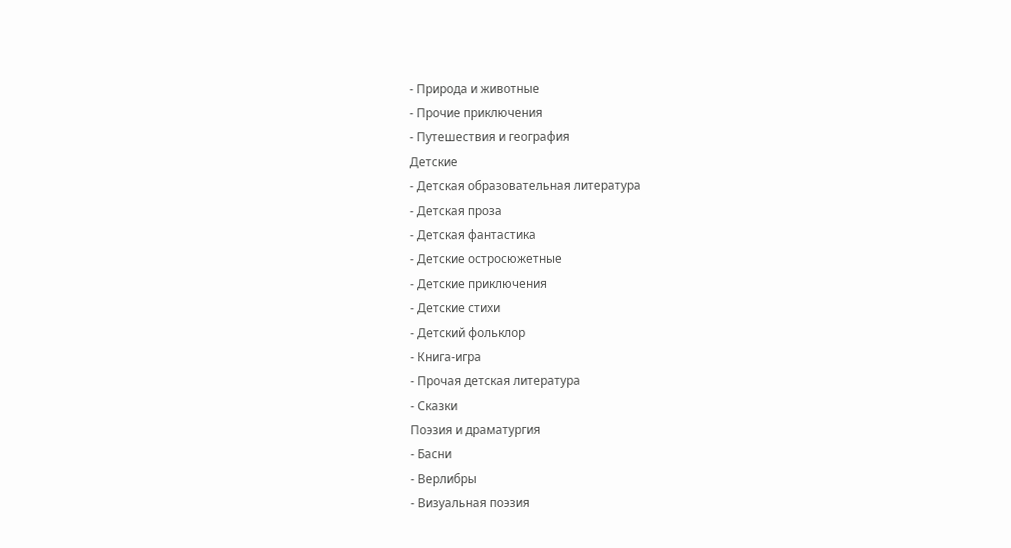- Природа и животные
- Прочие приключения
- Путешествия и география
Детские
- Детская образовательная литература
- Детская проза
- Детская фантастика
- Детские остросюжетные
- Детские приключения
- Детские стихи
- Детский фольклор
- Книга-игра
- Прочая детская литература
- Сказки
Поэзия и драматургия
- Басни
- Верлибры
- Визуальная поэзия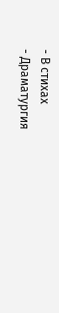- В стихах
- Драматургия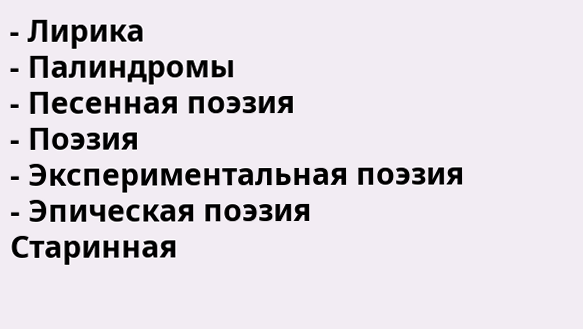- Лирика
- Палиндромы
- Песенная поэзия
- Поэзия
- Экспериментальная поэзия
- Эпическая поэзия
Старинная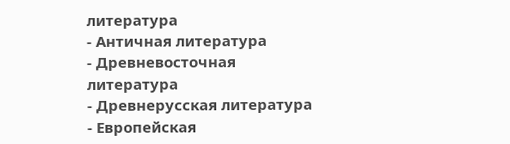литература
- Античная литература
- Древневосточная литература
- Древнерусская литература
- Европейская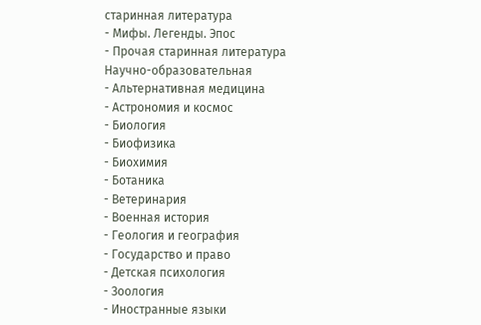старинная литература
- Мифы. Легенды. Эпос
- Прочая старинная литература
Научно-образовательная
- Альтернативная медицина
- Астрономия и космос
- Биология
- Биофизика
- Биохимия
- Ботаника
- Ветеринария
- Военная история
- Геология и география
- Государство и право
- Детская психология
- Зоология
- Иностранные языки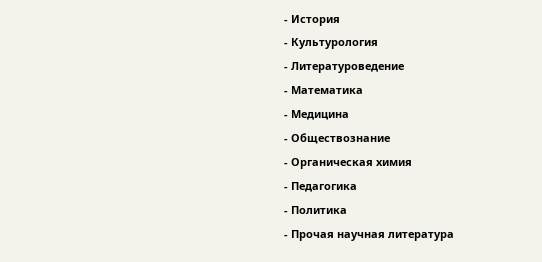- История
- Культурология
- Литературоведение
- Математика
- Медицина
- Обществознание
- Органическая химия
- Педагогика
- Политика
- Прочая научная литература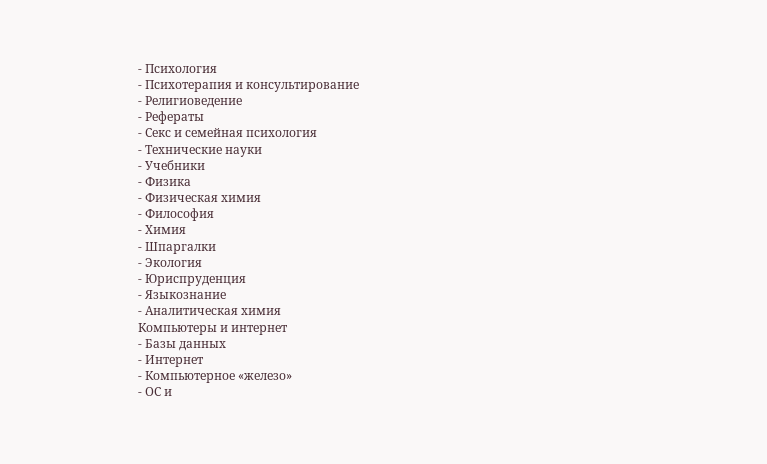- Психология
- Психотерапия и консультирование
- Религиоведение
- Рефераты
- Секс и семейная психология
- Технические науки
- Учебники
- Физика
- Физическая химия
- Философия
- Химия
- Шпаргалки
- Экология
- Юриспруденция
- Языкознание
- Аналитическая химия
Компьютеры и интернет
- Базы данных
- Интернет
- Компьютерное «железо»
- ОС и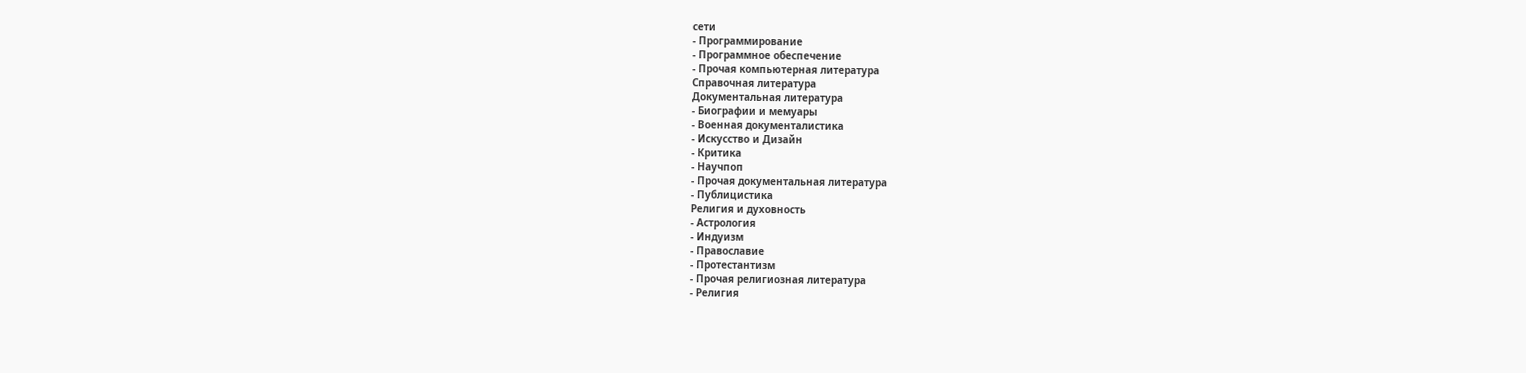сети
- Программирование
- Программное обеспечение
- Прочая компьютерная литература
Справочная литература
Документальная литература
- Биографии и мемуары
- Военная документалистика
- Искусство и Дизайн
- Критика
- Научпоп
- Прочая документальная литература
- Публицистика
Религия и духовность
- Астрология
- Индуизм
- Православие
- Протестантизм
- Прочая религиозная литература
- Религия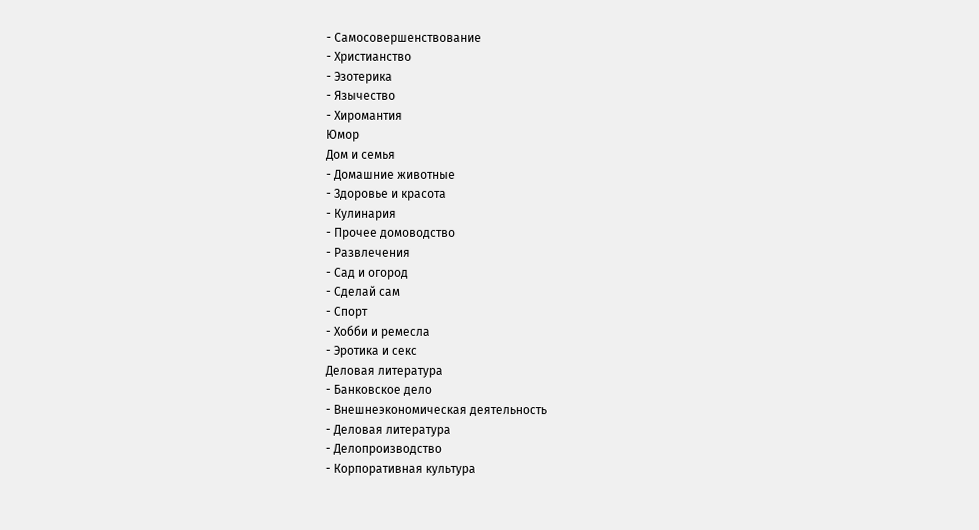- Самосовершенствование
- Христианство
- Эзотерика
- Язычество
- Хиромантия
Юмор
Дом и семья
- Домашние животные
- Здоровье и красота
- Кулинария
- Прочее домоводство
- Развлечения
- Сад и огород
- Сделай сам
- Спорт
- Хобби и ремесла
- Эротика и секс
Деловая литература
- Банковское дело
- Внешнеэкономическая деятельность
- Деловая литература
- Делопроизводство
- Корпоративная культура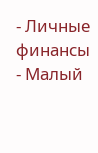- Личные финансы
- Малый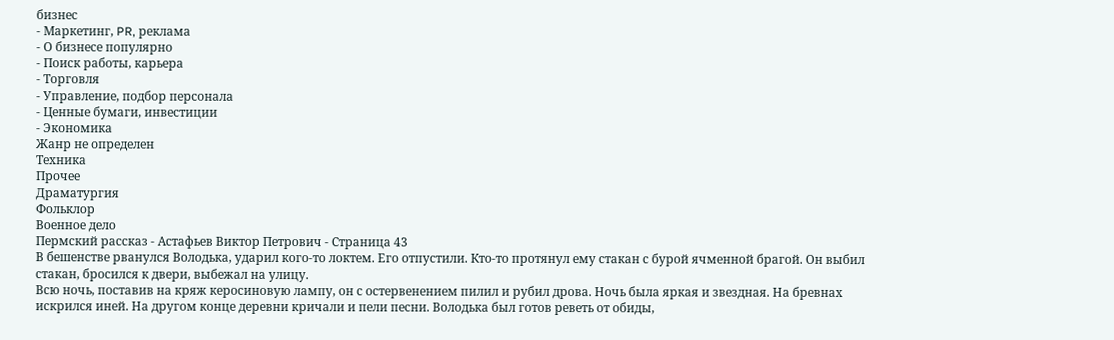бизнес
- Маркетинг, PR, реклама
- О бизнесе популярно
- Поиск работы, карьера
- Торговля
- Управление, подбор персонала
- Ценные бумаги, инвестиции
- Экономика
Жанр не определен
Техника
Прочее
Драматургия
Фольклор
Военное дело
Пермский рассказ - Астафьев Виктор Петрович - Страница 43
В бешенстве рванулся Володька, ударил кого-то локтем. Его отпустили. Кто-то протянул ему стакан с бурой ячменной брагой. Он выбил стакан, бросился к двери, выбежал на улицу.
Всю ночь, поставив на кряж керосиновую лампу, он с остервенением пилил и рубил дрова. Ночь была яркая и звездная. На бревнах искрился иней. На другом конце деревни кричали и пели песни. Володька был готов реветь от обиды,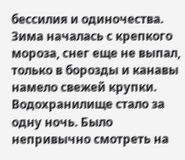бессилия и одиночества.
Зима началась с крепкого мороза, снег еще не выпал, только в борозды и канавы намело свежей крупки.
Водохранилище стало за одну ночь. Было непривычно смотреть на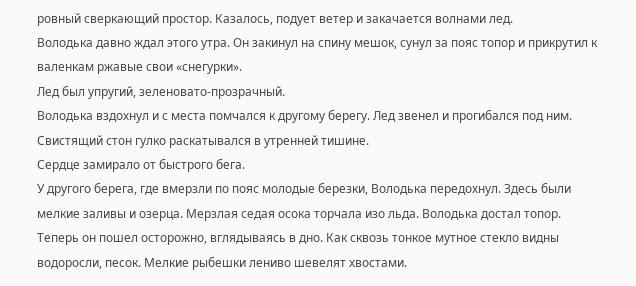ровный сверкающий простор. Казалось, подует ветер и закачается волнами лед.
Володька давно ждал этого утра. Он закинул на спину мешок, сунул за пояс топор и прикрутил к валенкам ржавые свои «снегурки».
Лед был упругий, зеленовато-прозрачный.
Володька вздохнул и с места помчался к другому берегу. Лед звенел и прогибался под ним. Свистящий стон гулко раскатывался в утренней тишине.
Сердце замирало от быстрого бега.
У другого берега, где вмерзли по пояс молодые березки, Володька передохнул. Здесь были мелкие заливы и озерца. Мерзлая седая осока торчала изо льда. Володька достал топор. Теперь он пошел осторожно, вглядываясь в дно. Как сквозь тонкое мутное стекло видны водоросли, песок. Мелкие рыбешки лениво шевелят хвостами.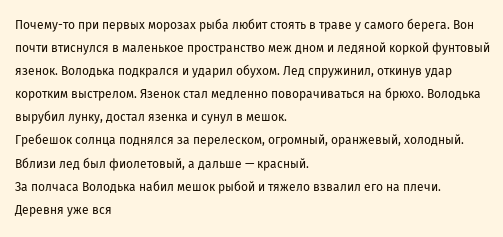Почему-то при первых морозах рыба любит стоять в траве у самого берега. Вон почти втиснулся в маленькое пространство меж дном и ледяной коркой фунтовый язенок. Володька подкрался и ударил обухом. Лед спружинил, откинув удар коротким выстрелом. Язенок стал медленно поворачиваться на брюхо. Володька вырубил лунку, достал язенка и сунул в мешок.
Гребешок солнца поднялся за перелеском, огромный, оранжевый, холодный. Вблизи лед был фиолетовый, а дальше — красный.
За полчаса Володька набил мешок рыбой и тяжело взвалил его на плечи.
Деревня уже вся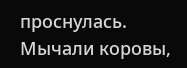проснулась. Мычали коровы,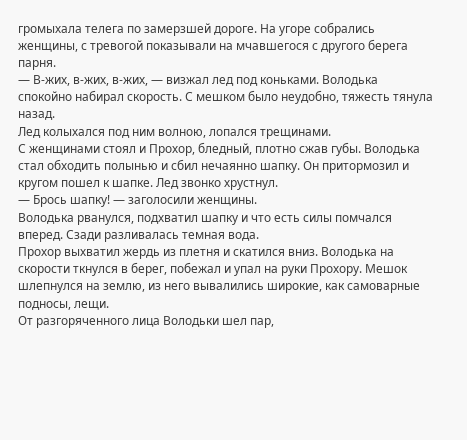громыхала телега по замерзшей дороге. На угоре собрались женщины, с тревогой показывали на мчавшегося с другого берега парня.
— В-жих, в-жих, в-жих, — визжал лед под коньками. Володька спокойно набирал скорость. С мешком было неудобно, тяжесть тянула назад.
Лед колыхался под ним волною, лопался трещинами.
С женщинами стоял и Прохор, бледный, плотно сжав губы. Володька стал обходить полынью и сбил нечаянно шапку. Он притормозил и кругом пошел к шапке. Лед звонко хрустнул.
— Брось шапку! — заголосили женщины.
Володька рванулся, подхватил шапку и что есть силы помчался вперед. Сзади разливалась темная вода.
Прохор выхватил жердь из плетня и скатился вниз. Володька на скорости ткнулся в берег, побежал и упал на руки Прохору. Мешок шлепнулся на землю, из него вывалились широкие, как самоварные подносы, лещи.
От разгоряченного лица Володьки шел пар,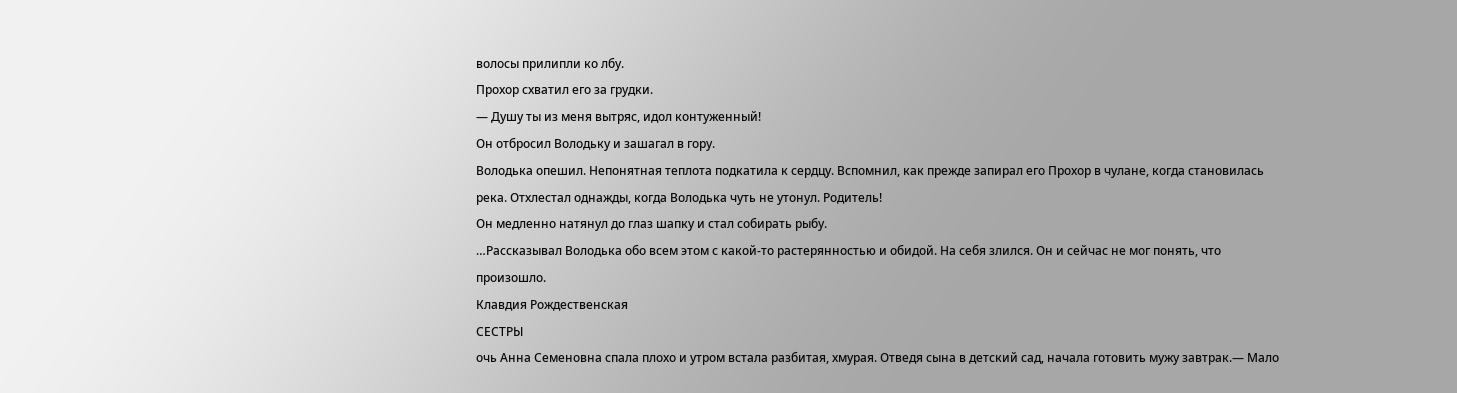волосы прилипли ко лбу.
Прохор схватил его за грудки.
— Душу ты из меня вытряс, идол контуженный!
Он отбросил Володьку и зашагал в гору.
Володька опешил. Непонятная теплота подкатила к сердцу. Вспомнил, как прежде запирал его Прохор в чулане, когда становилась река. Отхлестал однажды, когда Володька чуть не утонул. Родитель!
Он медленно натянул до глаз шапку и стал собирать рыбу.
…Рассказывал Володька обо всем этом с какой-то растерянностью и обидой. На себя злился. Он и сейчас не мог понять, что произошло.
Клавдия Рождественская
СЕСТРЫ
очь Анна Семеновна спала плохо и утром встала разбитая, хмурая. Отведя сына в детский сад, начала готовить мужу завтрак.— Мало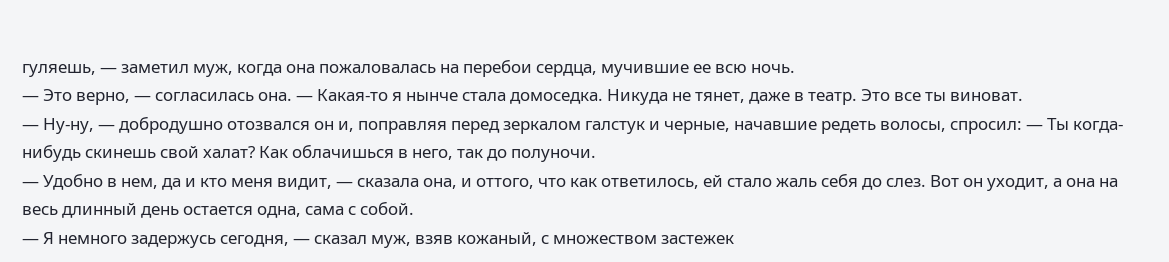гуляешь, — заметил муж, когда она пожаловалась на перебои сердца, мучившие ее всю ночь.
— Это верно, — согласилась она. — Какая-то я нынче стала домоседка. Никуда не тянет, даже в театр. Это все ты виноват.
— Ну-ну, — добродушно отозвался он и, поправляя перед зеркалом галстук и черные, начавшие редеть волосы, спросил: — Ты когда-нибудь скинешь свой халат? Как облачишься в него, так до полуночи.
— Удобно в нем, да и кто меня видит, — сказала она, и оттого, что как ответилось, ей стало жаль себя до слез. Вот он уходит, а она на весь длинный день остается одна, сама с собой.
— Я немного задержусь сегодня, — сказал муж, взяв кожаный, с множеством застежек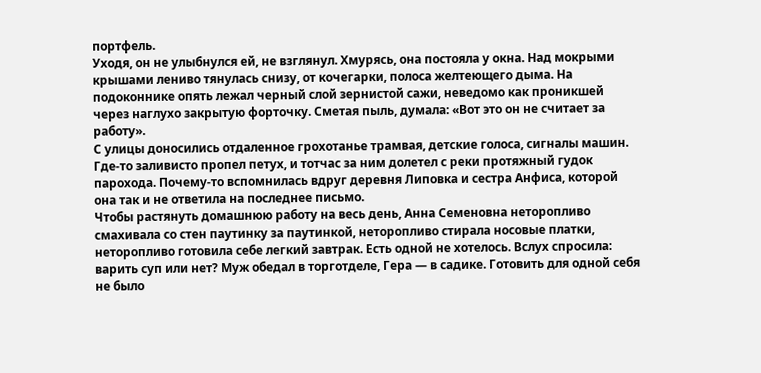портфель.
Уходя, он не улыбнулся ей, не взглянул. Хмурясь, она постояла у окна. Над мокрыми крышами лениво тянулась снизу, от кочегарки, полоса желтеющего дыма. На подоконнике опять лежал черный слой зернистой сажи, неведомо как проникшей через наглухо закрытую форточку. Сметая пыль, думала: «Вот это он не считает за работу».
С улицы доносились отдаленное грохотанье трамвая, детские голоса, сигналы машин. Где-то заливисто пропел петух, и тотчас за ним долетел с реки протяжный гудок парохода. Почему-то вспомнилась вдруг деревня Липовка и сестра Анфиса, которой она так и не ответила на последнее письмо.
Чтобы растянуть домашнюю работу на весь день, Анна Семеновна неторопливо смахивала со стен паутинку за паутинкой, неторопливо стирала носовые платки, неторопливо готовила себе легкий завтрак. Есть одной не хотелось. Вслух спросила: варить суп или нет? Муж обедал в торготделе, Гера — в садике. Готовить для одной себя не было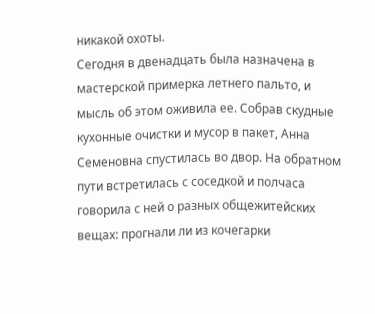никакой охоты.
Сегодня в двенадцать была назначена в мастерской примерка летнего пальто, и мысль об этом оживила ее. Собрав скудные кухонные очистки и мусор в пакет, Анна Семеновна спустилась во двор. На обратном пути встретилась с соседкой и полчаса говорила с ней о разных общежитейских вещах: прогнали ли из кочегарки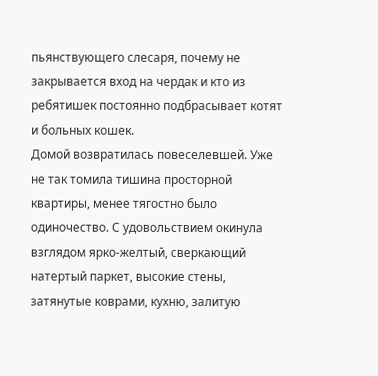пьянствующего слесаря, почему не закрывается вход на чердак и кто из ребятишек постоянно подбрасывает котят и больных кошек.
Домой возвратилась повеселевшей. Уже не так томила тишина просторной квартиры, менее тягостно было одиночество. С удовольствием окинула взглядом ярко-желтый, сверкающий натертый паркет, высокие стены, затянутые коврами, кухню, залитую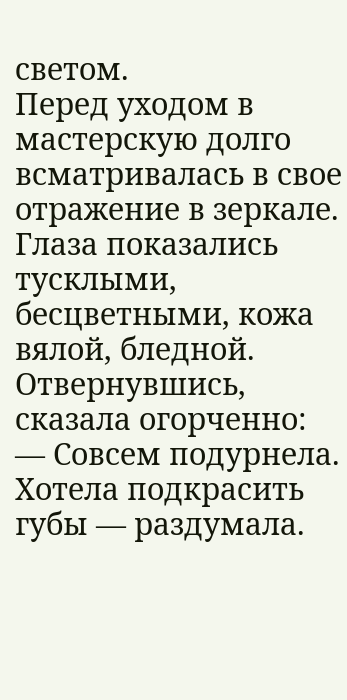светом.
Перед уходом в мастерскую долго всматривалась в свое отражение в зеркале. Глаза показались тусклыми, бесцветными, кожа вялой, бледной. Отвернувшись, сказала огорченно:
— Совсем подурнела.
Хотела подкрасить губы — раздумала.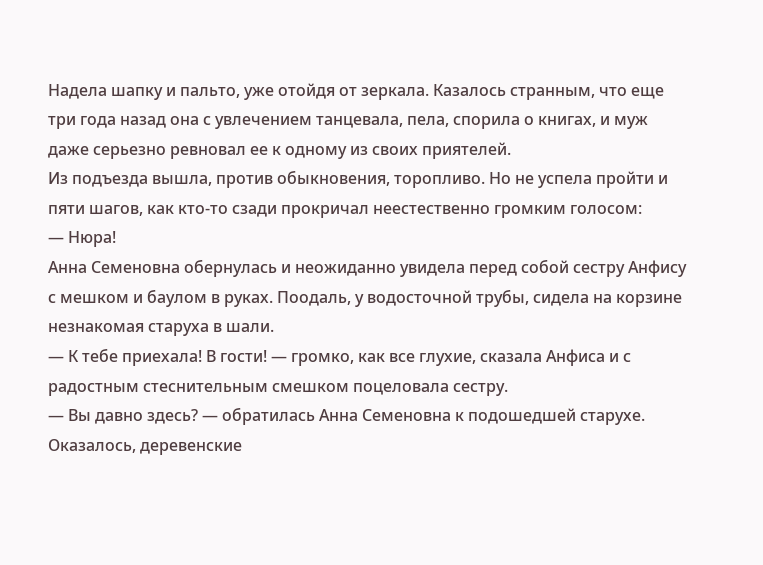Надела шапку и пальто, уже отойдя от зеркала. Казалось странным, что еще три года назад она с увлечением танцевала, пела, спорила о книгах, и муж даже серьезно ревновал ее к одному из своих приятелей.
Из подъезда вышла, против обыкновения, торопливо. Но не успела пройти и пяти шагов, как кто-то сзади прокричал неестественно громким голосом:
— Нюра!
Анна Семеновна обернулась и неожиданно увидела перед собой сестру Анфису с мешком и баулом в руках. Поодаль, у водосточной трубы, сидела на корзине незнакомая старуха в шали.
— К тебе приехала! В гости! — громко, как все глухие, сказала Анфиса и с радостным стеснительным смешком поцеловала сестру.
— Вы давно здесь? — обратилась Анна Семеновна к подошедшей старухе.
Оказалось, деревенские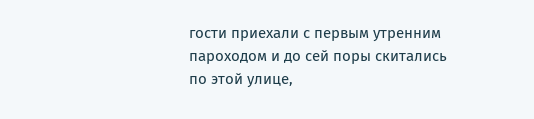гости приехали с первым утренним пароходом и до сей поры скитались по этой улице,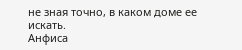не зная точно, в каком доме ее искать.
Анфиса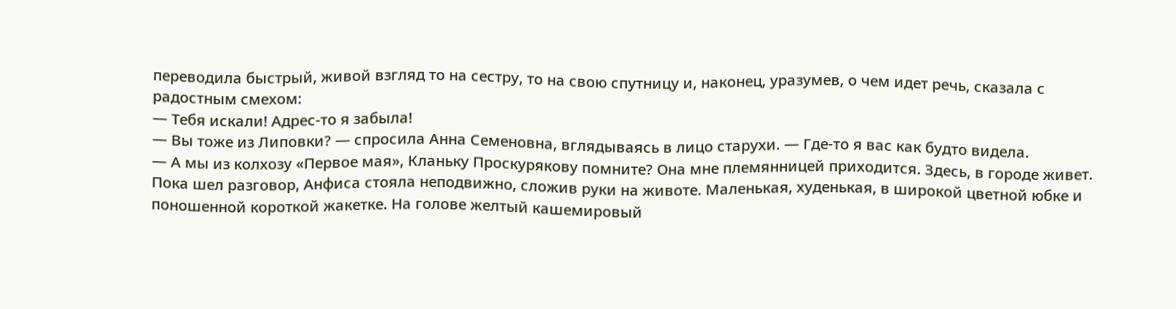переводила быстрый, живой взгляд то на сестру, то на свою спутницу и, наконец, уразумев, о чем идет речь, сказала с радостным смехом:
— Тебя искали! Адрес-то я забыла!
— Вы тоже из Липовки? — спросила Анна Семеновна, вглядываясь в лицо старухи. — Где-то я вас как будто видела.
— А мы из колхозу «Первое мая», Кланьку Проскурякову помните? Она мне племянницей приходится. Здесь, в городе живет.
Пока шел разговор, Анфиса стояла неподвижно, сложив руки на животе. Маленькая, худенькая, в широкой цветной юбке и поношенной короткой жакетке. На голове желтый кашемировый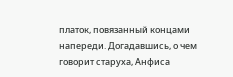платок, повязанный концами напереди. Догадавшись, о чем говорит старуха, Анфиса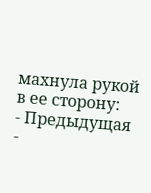махнула рукой в ее сторону:
- Предыдущая
-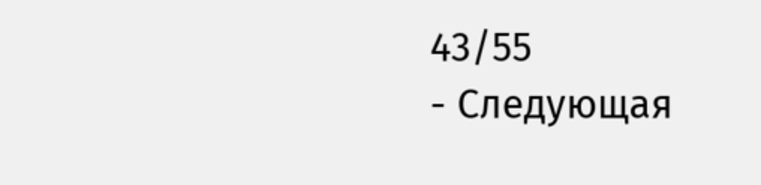43/55
- Следующая